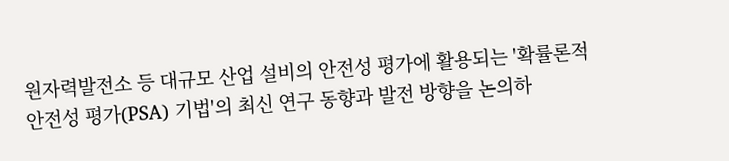원자력발전소 등 대규모 산업 설비의 안전성 평가에 활용되는 '확률론적 안전성 평가(PSA) 기법'의 최신 연구 동향과 발전 방향을 논의하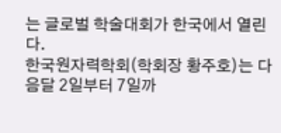는 글로벌 학술대회가 한국에서 열린다.
한국원자력학회(학회장 황주호)는 다음달 2일부터 7일까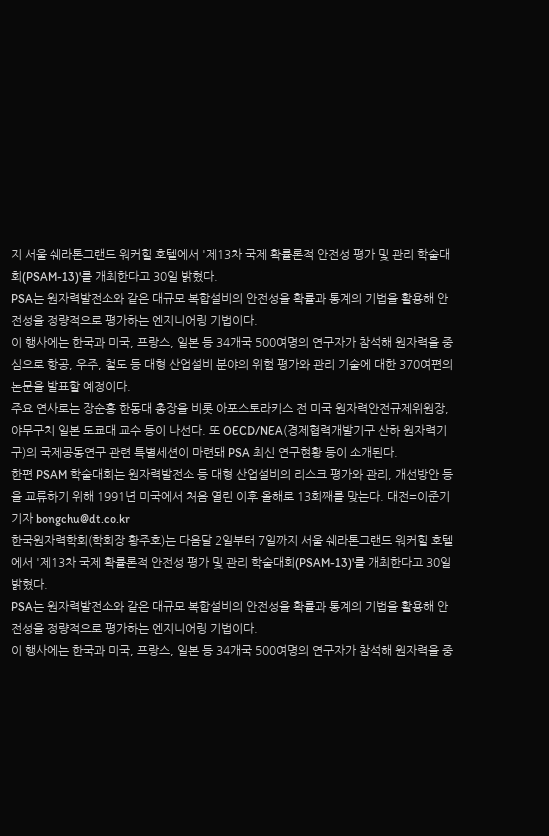지 서울 쉐라톤그랜드 워커힐 호텔에서 '제13차 국제 확률론적 안전성 평가 및 관리 학술대회(PSAM-13)'를 개최한다고 30일 밝혔다.
PSA는 원자력발전소와 같은 대규모 복합설비의 안전성을 확률과 통계의 기법을 활용해 안전성을 정량적으로 평가하는 엔지니어링 기법이다.
이 행사에는 한국과 미국, 프랑스, 일본 등 34개국 500여명의 연구자가 참석해 원자력을 중심으로 항공, 우주, 철도 등 대형 산업설비 분야의 위험 평가와 관리 기술에 대한 370여편의 논문을 발표할 예정이다.
주요 연사로는 장순흥 한동대 총장을 비롯 아포스토라키스 전 미국 원자력안전규제위원장, 야무구치 일본 도쿄대 교수 등이 나선다. 또 OECD/NEA(경제협력개발기구 산하 원자력기구)의 국제공동연구 관련 특별세션이 마련돼 PSA 최신 연구현황 등이 소개된다.
한편 PSAM 학술대회는 원자력발전소 등 대형 산업설비의 리스크 평가와 관리, 개선방안 등을 교류하기 위해 1991년 미국에서 처음 열린 이후 올해로 13회째를 맞는다. 대전=이준기기자 bongchu@dt.co.kr
한국원자력학회(학회장 황주호)는 다음달 2일부터 7일까지 서울 쉐라톤그랜드 워커힐 호텔에서 '제13차 국제 확률론적 안전성 평가 및 관리 학술대회(PSAM-13)'를 개최한다고 30일 밝혔다.
PSA는 원자력발전소와 같은 대규모 복합설비의 안전성을 확률과 통계의 기법을 활용해 안전성을 정량적으로 평가하는 엔지니어링 기법이다.
이 행사에는 한국과 미국, 프랑스, 일본 등 34개국 500여명의 연구자가 참석해 원자력을 중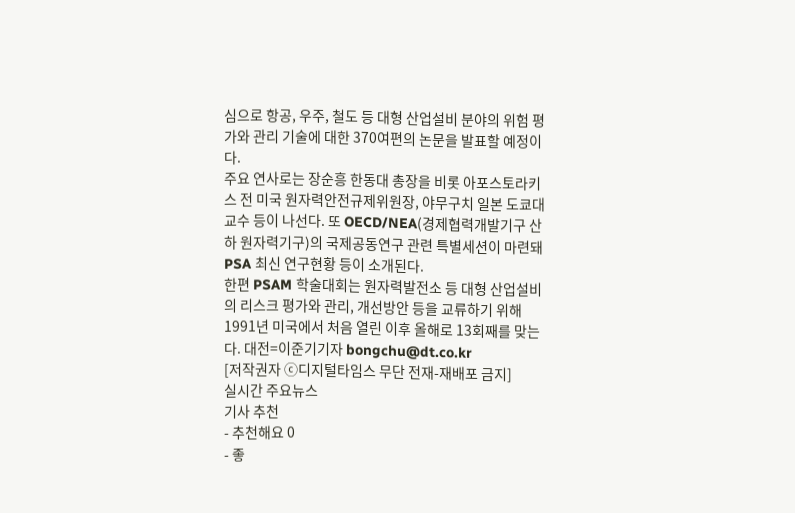심으로 항공, 우주, 철도 등 대형 산업설비 분야의 위험 평가와 관리 기술에 대한 370여편의 논문을 발표할 예정이다.
주요 연사로는 장순흥 한동대 총장을 비롯 아포스토라키스 전 미국 원자력안전규제위원장, 야무구치 일본 도쿄대 교수 등이 나선다. 또 OECD/NEA(경제협력개발기구 산하 원자력기구)의 국제공동연구 관련 특별세션이 마련돼 PSA 최신 연구현황 등이 소개된다.
한편 PSAM 학술대회는 원자력발전소 등 대형 산업설비의 리스크 평가와 관리, 개선방안 등을 교류하기 위해 1991년 미국에서 처음 열린 이후 올해로 13회째를 맞는다. 대전=이준기기자 bongchu@dt.co.kr
[저작권자 ⓒ디지털타임스 무단 전재-재배포 금지]
실시간 주요뉴스
기사 추천
- 추천해요 0
- 좋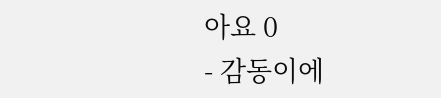아요 0
- 감동이에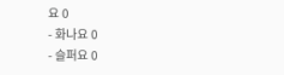요 0
- 화나요 0
- 슬퍼요 0